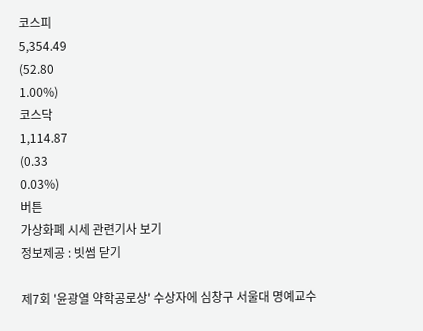코스피
5,354.49
(52.80
1.00%)
코스닥
1,114.87
(0.33
0.03%)
버튼
가상화폐 시세 관련기사 보기
정보제공 : 빗썸 닫기

제7회 '윤광열 약학공로상' 수상자에 심창구 서울대 명예교수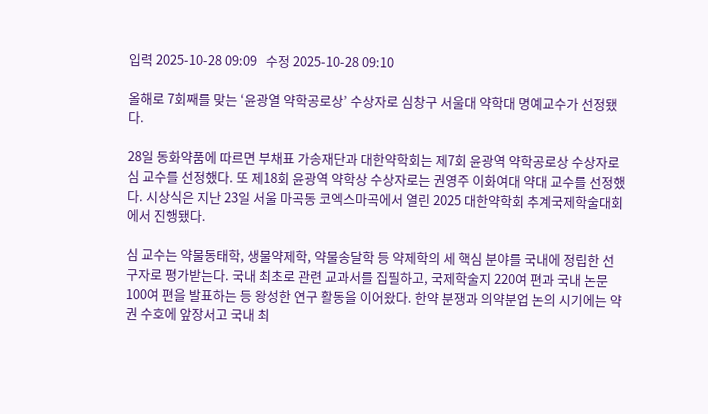입력 2025-10-28 09:09   수정 2025-10-28 09:10

올해로 7회째를 맞는 ‘윤광열 약학공로상’ 수상자로 심창구 서울대 약학대 명예교수가 선정됐다.

28일 동화약품에 따르면 부채표 가송재단과 대한약학회는 제7회 윤광역 약학공로상 수상자로 심 교수를 선정했다. 또 제18회 윤광역 약학상 수상자로는 권영주 이화여대 약대 교수를 선정했다. 시상식은 지난 23일 서울 마곡동 코엑스마곡에서 열린 2025 대한약학회 추계국제학술대회에서 진행됐다.

심 교수는 약물동태학, 생물약제학, 약물송달학 등 약제학의 세 핵심 분야를 국내에 정립한 선구자로 평가받는다. 국내 최초로 관련 교과서를 집필하고, 국제학술지 220여 편과 국내 논문 100여 편을 발표하는 등 왕성한 연구 활동을 이어왔다. 한약 분쟁과 의약분업 논의 시기에는 약권 수호에 앞장서고 국내 최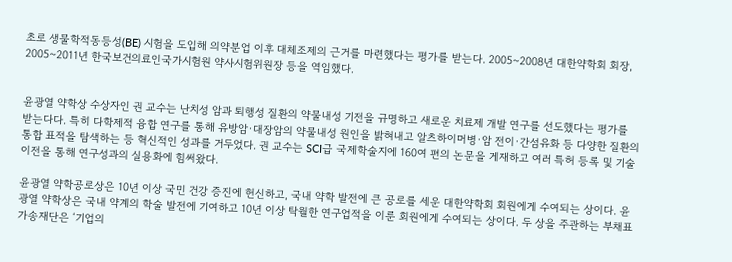초로 생물학적동등성(BE) 시험을 도입해 의약분업 이후 대체조제의 근거를 마련했다는 평가를 받는다. 2005~2008년 대한약학회 회장, 2005~2011년 한국보건의료인국가시험원 약사시험위원장 등을 역임했다.


윤광열 약학상 수상자인 권 교수는 난치성 암과 퇴행성 질환의 약물내성 기전을 규명하고 새로운 치료제 개발 연구를 선도했다는 평가를 받는다다. 특히 다학제적 융합 연구를 통해 유방암·대장암의 약물내성 원인을 밝혀내고 알츠하이머병·암 전이·간섬유화 등 다양한 질환의 통합 표적을 탐색하는 등 혁신적인 성과를 거두었다. 권 교수는 SCI급 국제학술지에 160여 편의 논문을 게재하고 여러 특허 등록 및 기술이전을 통해 연구성과의 실용화에 힘써왔다.

윤광열 약학공로상은 10년 이상 국민 건강 증진에 헌신하고, 국내 약학 발전에 큰 공로를 세운 대한약학회 회원에게 수여되는 상이다. 윤광열 약학상은 국내 약계의 학술 발전에 기여하고 10년 이상 탁월한 연구업적을 이룬 회원에게 수여되는 상이다. 두 상을 주관하는 부채표 가송재단은 ‘기업의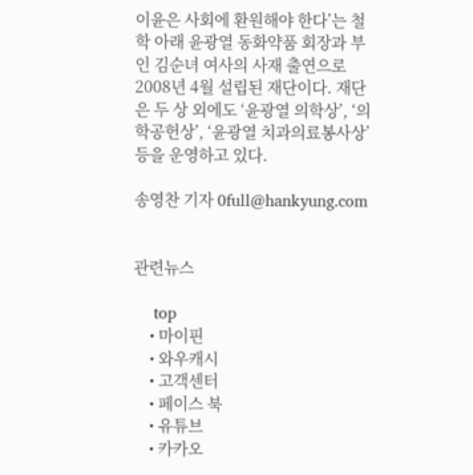이윤은 사회에 환원해야 한다’는 철학 아래 윤광열 동화약품 회장과 부인 김순녀 여사의 사재 출연으로 2008년 4월 설립된 재단이다. 재단은 두 상 외에도 ‘윤광열 의학상’, ‘의학공헌상’, ‘윤광열 치과의료봉사상’ 등을 운영하고 있다.

송영찬 기자 0full@hankyung.com


관련뉴스

    top
    • 마이핀
    • 와우캐시
    • 고객센터
    • 페이스 북
    • 유튜브
    • 카카오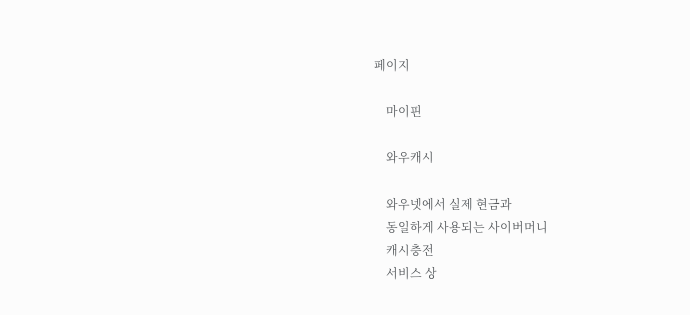페이지

    마이핀

    와우캐시

    와우넷에서 실제 현금과
    동일하게 사용되는 사이버머니
    캐시충전
    서비스 상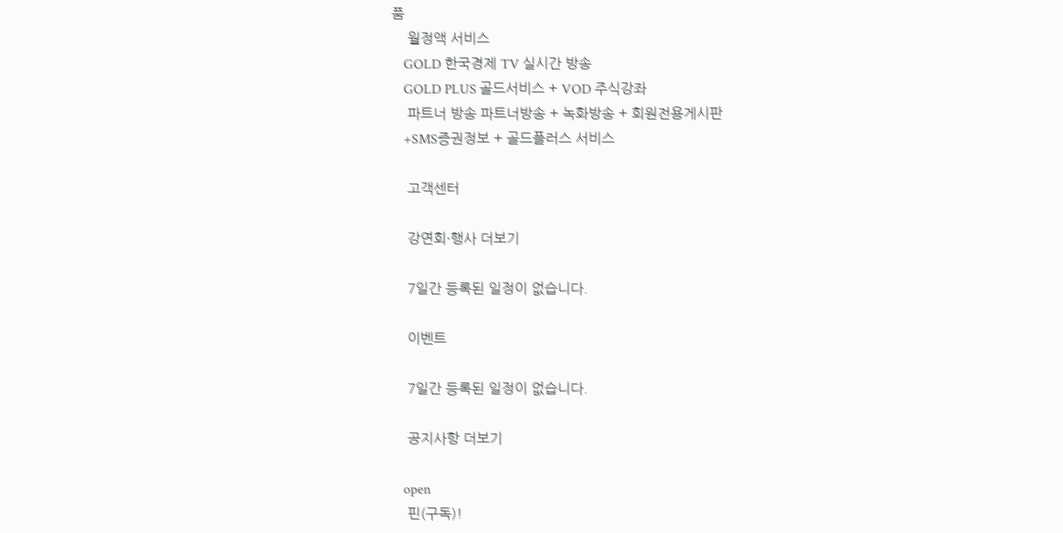품
    월정액 서비스
    GOLD 한국경제 TV 실시간 방송
    GOLD PLUS 골드서비스 + VOD 주식강좌
    파트너 방송 파트너방송 + 녹화방송 + 회원전용게시판
    +SMS증권정보 + 골드플러스 서비스

    고객센터

    강연회·행사 더보기

    7일간 등록된 일정이 없습니다.

    이벤트

    7일간 등록된 일정이 없습니다.

    공지사항 더보기

    open
    핀(구독)!